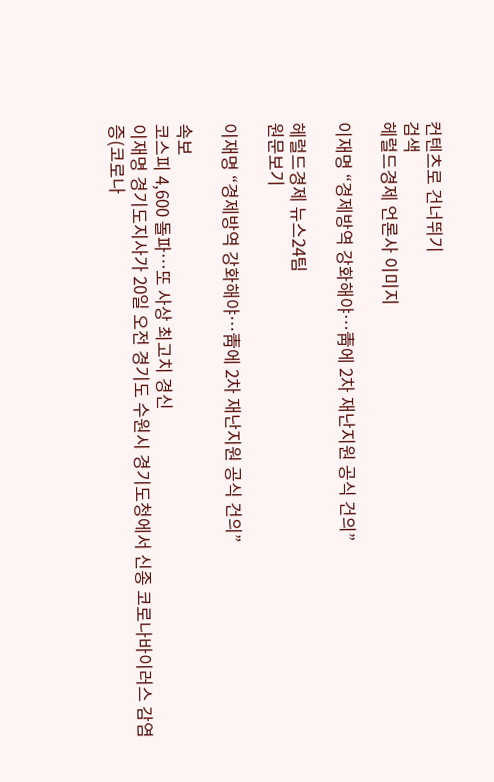컨텐츠로 건너뛰기
검색
헤럴드경제 언론사 이미지

이재명 “경제방역 강화해야…靑에 2차 재난지원 공식 건의”

헤럴드경제 뉴스24팀
원문보기

이재명 “경제방역 강화해야…靑에 2차 재난지원 공식 건의”

속보
코스피 4,600 돌파…또 사상 최고치 경신
이재명 경기도지사가 20일 오전 경기도 수원시 경기도청에서 신종 코로나바이러스 감염증(코로나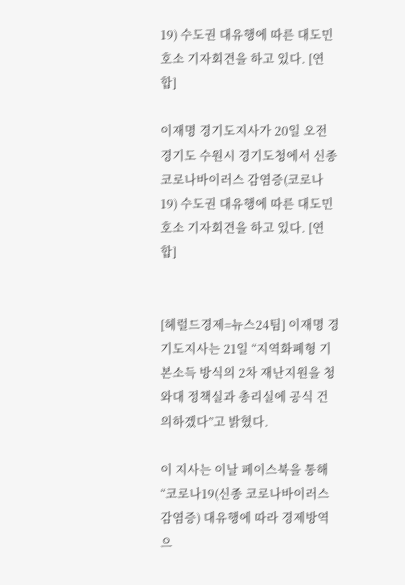19) 수도권 대유행에 따른 대도민 호소 기자회견을 하고 있다. [연합]

이재명 경기도지사가 20일 오전 경기도 수원시 경기도청에서 신종 코로나바이러스 감염증(코로나19) 수도권 대유행에 따른 대도민 호소 기자회견을 하고 있다. [연합]


[헤럴드경제=뉴스24팀] 이재명 경기도지사는 21일 “지역화폐형 기본소득 방식의 2차 재난지원을 청와대 정책실과 총리실에 공식 건의하겠다”고 밝혔다.

이 지사는 이날 페이스북을 통해 “코로나19(신종 코로나바이러스 감염증) 대유행에 따라 경제방역으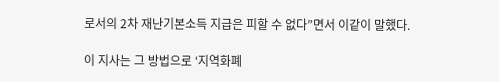로서의 2차 재난기본소득 지급은 피할 수 없다”면서 이같이 말했다.

이 지사는 그 방법으로 ‘지역화폐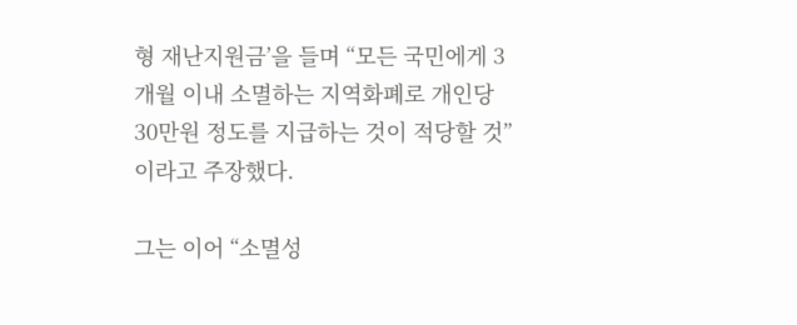형 재난지원금’을 들며 “모든 국민에게 3개월 이내 소멸하는 지역화폐로 개인당 30만원 정도를 지급하는 것이 적당할 것”이라고 주장했다.

그는 이어 “소멸성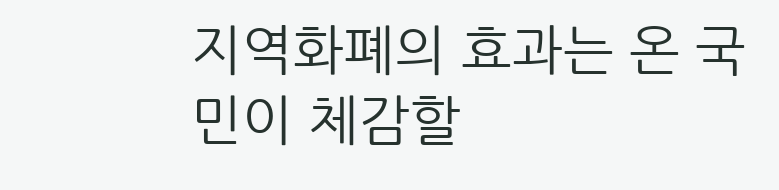지역화폐의 효과는 온 국민이 체감할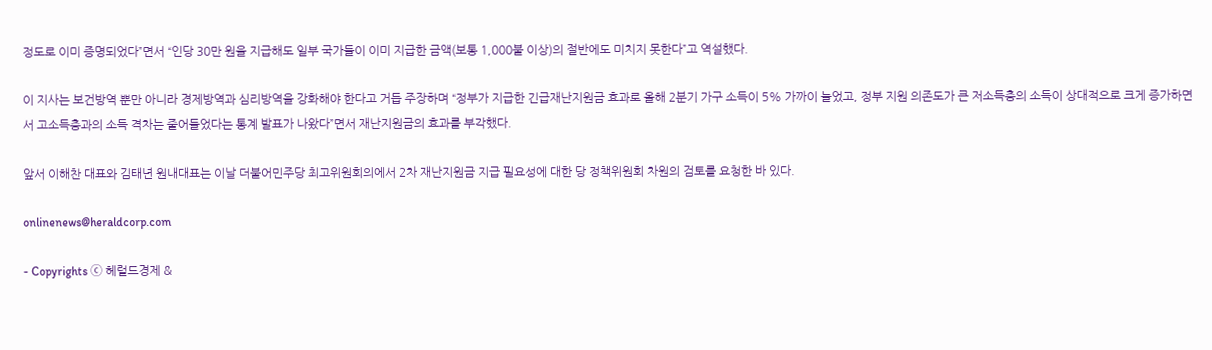정도로 이미 증명되었다”면서 “인당 30만 원을 지급해도 일부 국가들이 이미 지급한 금액(보통 1,000불 이상)의 절반에도 미치지 못한다”고 역설했다.

이 지사는 보건방역 뿐만 아니라 경제방역과 심리방역을 강화해야 한다고 거듭 주장하며 “정부가 지급한 긴급재난지원금 효과로 올해 2분기 가구 소득이 5% 가까이 늘었고, 정부 지원 의존도가 큰 저소득층의 소득이 상대적으로 크게 증가하면서 고소득층과의 소득 격차는 줄어들었다는 통계 발표가 나왔다”면서 재난지원금의 효과를 부각했다.

앞서 이해찬 대표와 김태년 원내대표는 이날 더불어민주당 최고위원회의에서 2차 재난지원금 지급 필요성에 대한 당 정책위원회 차원의 검토를 요청한 바 있다.

onlinenews@heraldcorp.com

- Copyrights ⓒ 헤럴드경제 &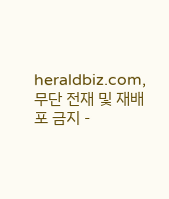heraldbiz.com, 무단 전재 및 재배포 금지 -